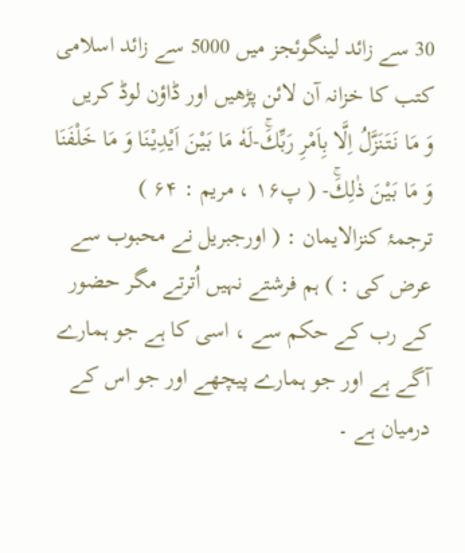30 سے زائد لینگوئجز میں 5000 سے زائد اسلامی کتب کا خزانہ آن لائن پڑھیں اور ڈاؤن لوڈ کریں
وَ مَا نَتَنَزَّلُ اِلَّا بِاَمْرِ رَبِّكَۚ-لَهٗ مَا بَیْنَ اَیْدِیْنَا وَ مَا خَلْفَنَا وَ مَا بَیْنَ ذٰلِكَۚ- ( پ۱۶ ، مریم : ۶۴ )
ترجمۂ کنزالایمان : ( اورجبریل نے محبوب سے عرض کی : ) ہم فرشتے نہیں اُترتے مگر حضور کے رب کے حکم سے ، اسی کا ہے جو ہمارے آگے ہے اور جو ہمارے پیچھے اور جو اس کے درمیان ہے ۔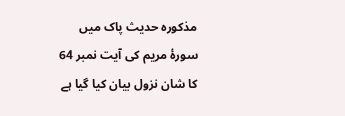مذکورہ حدیث پاک میں سورۂ مریم کی آیت نمبر 64 کا شان نزول بیان کیا گیا ہے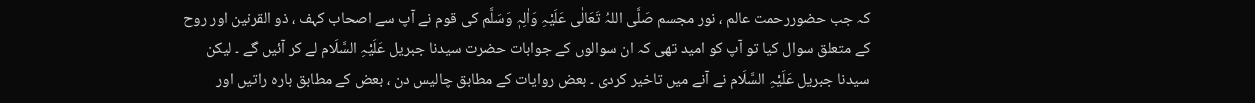کہ جب حضوررحمت عالم ، نور مجسم صَلَّی اللہُ تَعَالٰی عَلَیْہِ وَاٰلِہٖ وَسَلَّم کی قوم نے آپ سے اصحاب کہف ، ذو القرنین اور روح کے متعلق سوال کیا تو آپ کو امید تھی کہ ان سوالوں کے جوابات حضرت سیدنا جبریل عَلَیْہِ السَّلَام لے کر آئیں گے ۔ لیکن سیدنا جبریل عَلَیْہِ السَّلَام نے آنے میں تاخیر کردی ۔ بعض روایات کے مطابق چالیس دن ، بعض کے مطابق بارہ راتیں اور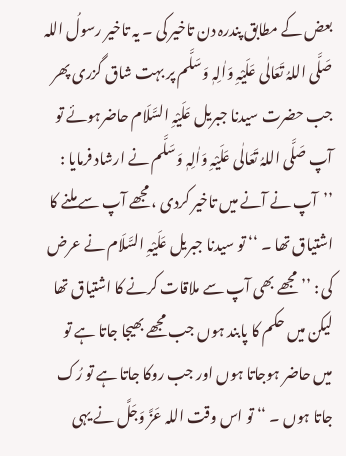بعض کے مطابق پندرہ دن تاخیر کی ۔ یہ تاخیر رسولُ اللہ صَلَّی اللہُ تَعَالٰی عَلَیْہِ وَاٰلِہٖ وَسَلَّم پر بہت شاق گزری پھر جب حضرت سیدنا جبریل عَلَیْہِ السَّلَام حاضرہوئے تو آپ صَلَّی اللہُ تَعَالٰی عَلَیْہِ وَاٰلِہٖ وَسَلَّم نے ارشاد فرمایا : ’’آپ نے آنے میں تاخیر کردی ، مجھے آپ سے ملنے کا اشتیاق تھا ۔ ‘‘ تو سیدنا جبریل عَلَیْہِ السَّلَام نے عرض کی : ’’مجھے بھی آپ سے ملاقات کرنے کا اشتیاق تھا لیکن میں حکم کا پابند ہوں جب مجھے بھیجا جاتا ہے تو میں حاضر ہوجاتا ہوں اور جب روکا جاتا ہے تو رُک جاتا ہوں ۔ ‘‘ تو اس وقت اللہ عَزَّ وَجَلَّ نے یہی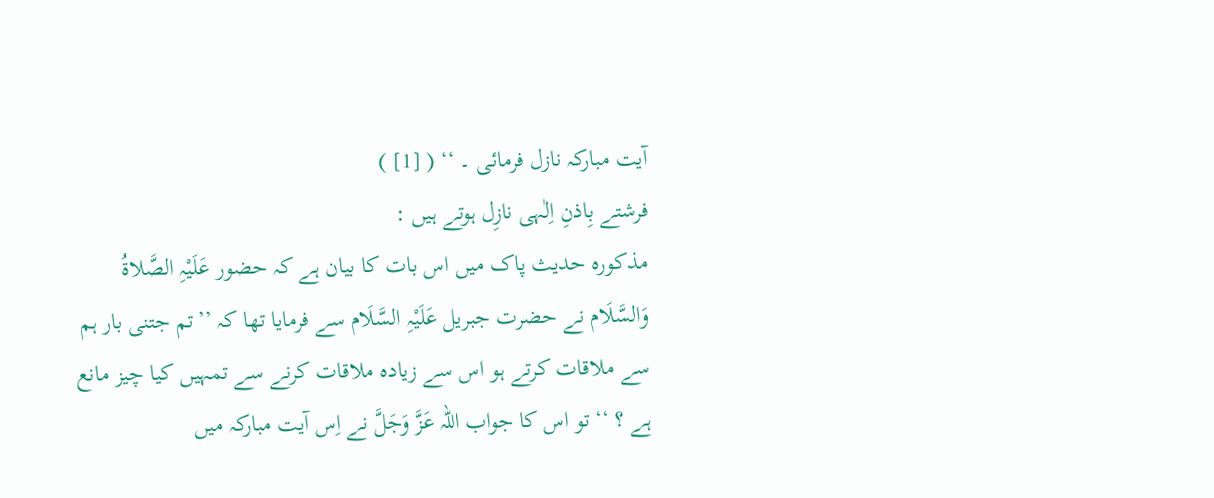آیت مبارکہ نازل فرمائی ۔ ‘‘ ( [1] )
فرشتے بِاذنِ اِلٰہی نازِل ہوتے ہیں :
مذکورہ حدیث پاک میں اس بات کا بیان ہے کہ حضور عَلَیْہِ الصَّلاۃُ وَالسَّلَام نے حضرت جبریل عَلَیْہِ السَّلَام سے فرمایا تھا کہ ’’تم جتنی بار ہم سے ملاقات کرتے ہو اس سے زیادہ ملاقات کرنے سے تمہیں کیا چیز مانع ہے ؟ ‘‘ تو اس کا جواب اللہ عَزَّ وَجَلَّ نے اِس آیت مبارکہ میں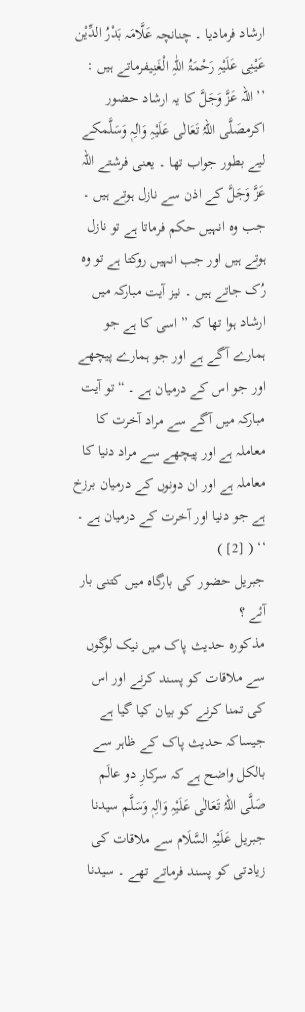ارشاد فرمادیا ۔ چنانچہ عَلَّامَہ بَدْرُ الدِّیْن عَیْنِی عَلَیْہِ رَحْمَۃُ اللّٰہِ الْغَنِیفرماتے ہیں : ’’اللہ عَزَّ وَجَلَّ کا یہ ارشاد حضور اکرمصَلَّی اللہُ تَعَالٰی عَلَیْہِ وَاٰلِہٖ وَسَلَّمکے لیے بطور جواب تھا ۔ یعنی فرشتے اللہ عَزَّ وَجَلَّ کے اذن سے نازل ہوتے ہیں ۔ جب وہ انہیں حکم فرماتا ہے تو نازل ہوتے ہیں اور جب انہیں روکتا ہے تو وہ رُک جاتے ہیں ۔ نیز آیت مبارکہ میں ارشاد ہوا تھا کہ ” اسی کا ہے جو ہمارے آگے ہے اور جو ہمارے پیچھے اور جو اس کے درمیان ہے ۔ “ تو آیت مبارکہ میں آگے سے مراد آخرت کا معاملہ ہے اور پیچھے سے مراد دنیا کا معاملہ ہے اور ان دونوں کے درمیان برزخ ہے جو دنیا اور آخرت کے درمیان ہے ۔ ‘‘ ( [2] )
جبریل حضور کی بارگاہ میں کتنی بار آئے ؟
مذکورہ حدیث پاک میں نیک لوگوں سے ملاقات کو پسند کرنے اور اس کی تمنا کرنے کو بیان کیا گیا ہے جیساکہ حدیث پاک کے ظاہر سے بالکل واضح ہے کہ سرکارِ دو عالَم صَلَّی اللہُ تَعَالٰی عَلَیْہِ وَاٰلِہٖ وَسَلَّم سیدنا جبریل عَلَیْہِ السَّلَام سے ملاقات کی زیادتی کو پسند فرماتے تھے ۔ سیدنا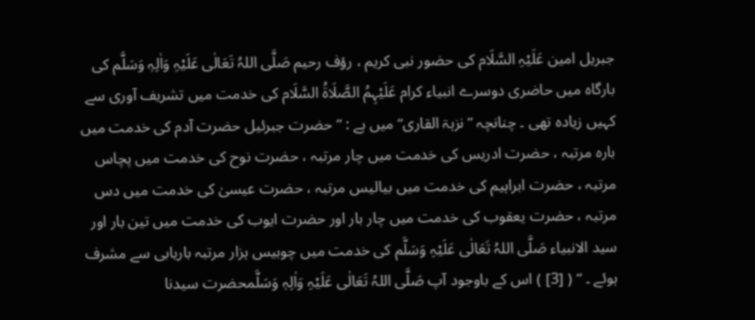جبریل امین عَلَیْہِ السَّلَام کی حضور نبی کریم ، رؤف رحیم صَلَّی اللہُ تَعَالٰی عَلَیْہِ وَاٰلِہٖ وَسَلَّم کی بارگاہ میں حاضری دوسرے انبیاء کرام عَلَیْہِمُ الصَّلَاۃُ السَّلَام کی خدمت میں تشریف آوری سے کہیں زیادہ تھی ۔ چنانچہ ” نزہۃ القاری“میں ہے : ” حضرت جبرئیل حضرت آدم کی خدمت میں بارہ مرتبہ ، حضرت ادریس کی خدمت میں چار مرتبہ ، حضرت نوح کی خدمت میں پچاس مرتبہ ، حضرت ابراہیم کی خدمت میں بیالیس مرتبہ ، حضرت عیسیٰ کی خدمت میں دس مرتبہ ، حضرت یعقوب کی خدمت میں چار بار اور حضرت ایوب کی خدمت میں تین بار اور سید الانبیاء صَلَّی اللہُ تَعَالٰی عَلَیْہِ وَسَلَّم کی خدمت میں چوبیس ہزار مرتبہ باریابی سے مشرف ہوئے ۔ “ ( [3] ) اس کے باوجود آپ صَلَّی اللہُ تَعَالٰی عَلَیْہِ وَاٰلِہٖ وَسَلَّمحضرت سیدنا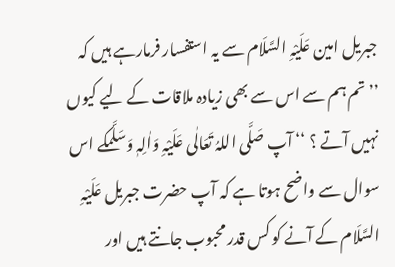جبریل امین عَلَیْہِ السَّلَام سے یہ استفسار فرمارہے ہیں کہ ’’تم ہم سے اس سے بھی زیادہ ملاقات کے لیے کیوں نہیں آتے ؟ ‘‘ آپ صَلَّی اللہُ تَعَالٰی عَلَیْہِ وَاٰلِہٖ وَسَلَّمکے اس سوال سے واضح ہوتا ہے کہ آپ حضرت جبریل عَلَیْہِ السَّلَام کے آنے کو کس قدر محبوب جانتے ہیں اور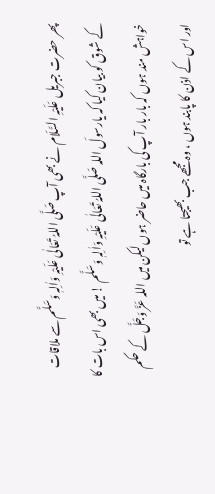پھر حضرت جبریل عَلَیْہِ السَّلَام نے بھی آپ صَلَّی اللہُ تَعَالٰی عَلَیْہِ وَاٰلِہٖ وَسَلَّم سے ملاقات کے شوق کو بیان کیا کہ یارسولَ اللہ صَلَّی اللہُ تَعَالٰی عَلَیْہِ وَاٰلِہٖ وَسَلَّم ! میں بھی اس بات کا خواہش مند ہوں کہ بار بار آپ کی بارگاہ میں حاضر ہوں لیکن میں اللہ عَزَّ وَجَلَّ کے حکم اور اس کے اذن کا پابند ہوں ، وہ مجھے جب بھیجتا ہے تو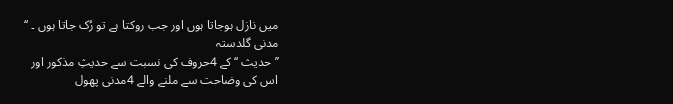میں نازل ہوجاتا ہوں اور جب روکتا ہے تو رُک جاتا ہوں ۔ ‘‘
مدنی گلدستہ
’’حدیث ‘‘ کے 4حروف کی نسبت سے حدیثِ مذکور اور
اس کی وضاحت سے ملنے والے 4مدنی پھول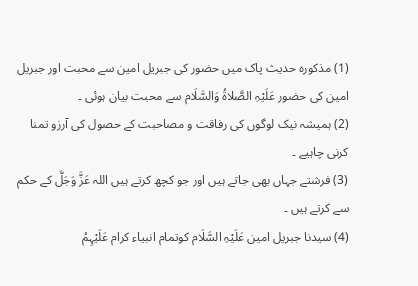(1) مذکورہ حدیث پاک میں حضور کی جبریل امین سے محبت اور جبریل امین کی حضور عَلَیْہِ الصَّلاۃُ وَالسَّلَام سے محبت بیان ہوئی ۔
(2) ہمیشہ نیک لوگوں کی رفاقت و مصاحبت کے حصول کی آرزو تمنا کرنی چاہیے ۔
(3) فرشتے جہاں بھی جاتے ہیں اور جو کچھ کرتے ہیں اللہ عَزَّ وَجَلَّ کے حکم سے کرتے ہیں ۔
(4) سیدنا جبریل امین عَلَیْہِ السَّلَام کوتمام انبیاء کرام عَلَیْہِمُ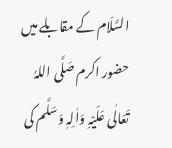السَّلَام کے مقابلے میں حضور اکرم صَلَّی اللہُ تَعَالٰی عَلَیْہِ وَاٰلِہٖ وَسَلَّم کی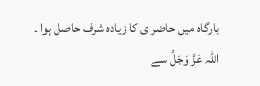بارگاہ میں حاضر ی کا زیادہ شرف حاصل ہوا ۔
اللہ عَزَّ وَجَلَّ سے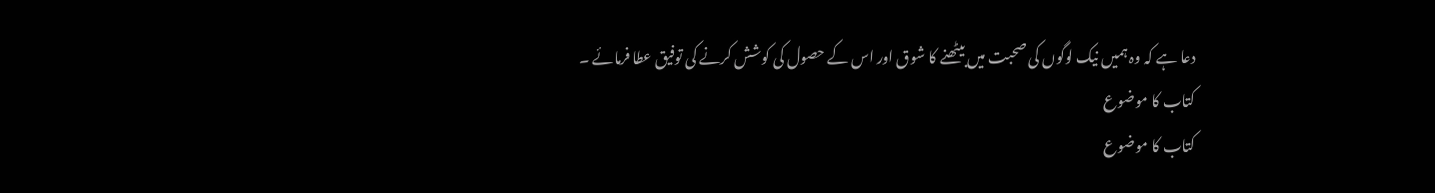دعا ہے کہ وہ ہمیں نیک لوگوں کی صحبت میں بیٹھنے کا شوق اور اس کے حصول کی کوشش کرنے کی توفیق عطا فرمائے ۔
کتاب کا موضوع
کتاب کا موضوع